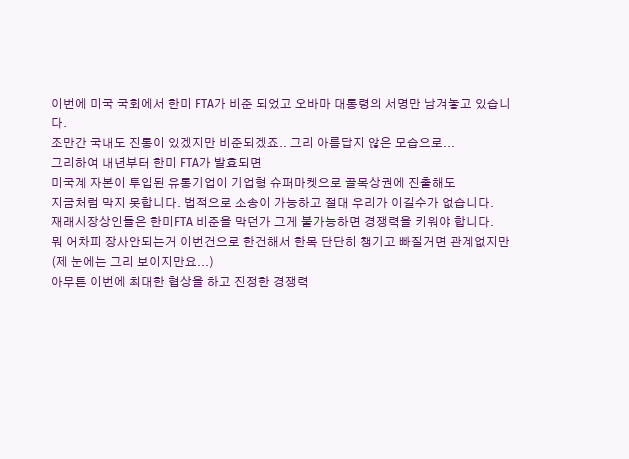이번에 미국 국회에서 한미 FTA가 비준 되었고 오바마 대통령의 서명만 남겨놓고 있습니다.
조만간 국내도 진통이 있겠지만 비준되겠죠.. 그리 아름답지 않은 모습으로...
그리하여 내년부터 한미 FTA가 발효되면
미국계 자본이 투입된 유통기업이 기업형 슈퍼마켓으로 골목상권에 진출해도
지금처럼 막지 못합니다. 법적으로 소송이 가능하고 절대 우리가 이길수가 없습니다.
재래시장상인들은 한미FTA 비준을 막던가 그게 불가능하면 경쟁력을 키워야 합니다.
뭐 어차피 장사안되는거 이번건으로 한건해서 한목 단단히 챙기고 빠질거면 관계없지만
(제 눈에는 그리 보이지만요...)
아무튼 이번에 최대한 협상을 하고 진정한 경쟁력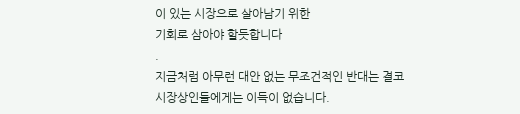이 있는 시장으로 살아남기 위한
기회로 삼아야 할듯합니다
.
지금처럼 아무런 대안 없는 무조건적인 반대는 결코 시장상인들에게는 이득이 없습니다.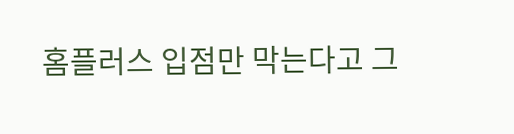홈플러스 입점만 막는다고 그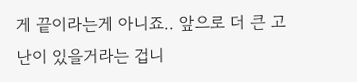게 끝이라는게 아니죠.. 앞으로 더 큰 고난이 있을거라는 겁니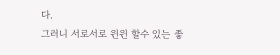다.
그러니 서로서로 윈윈 할수 있는 좋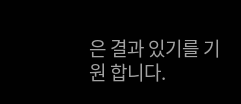은 결과 있기를 기원 합니다.